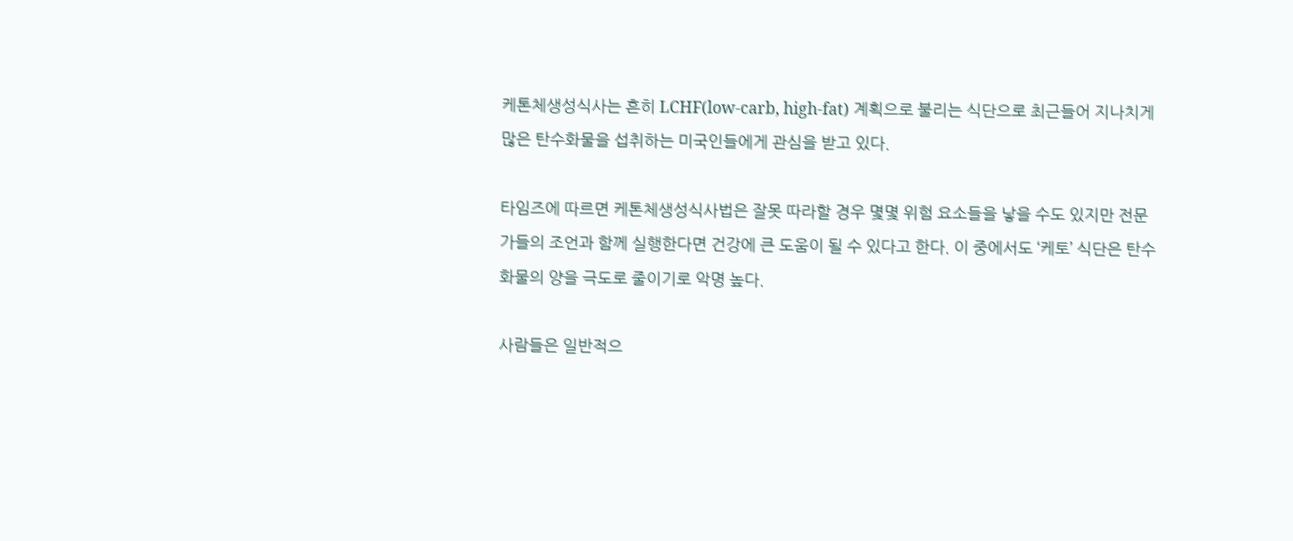케톤체생성식사는 흔히 LCHF(low-carb, high-fat) 계획으로 불리는 식단으로 최근들어 지나치게 많은 탄수화물을 섭취하는 미국인들에게 관심을 받고 있다.

타임즈에 따르면 케톤체생성식사법은 잘못 따라할 경우 몇몇 위험 요소들을 낳을 수도 있지만 전문가들의 조언과 함께 실행한다면 건강에 큰 도움이 될 수 있다고 한다. 이 중에서도 ‘케토’ 식단은 탄수화물의 양을 극도로 줄이기로 악명 높다.

사람들은 일반적으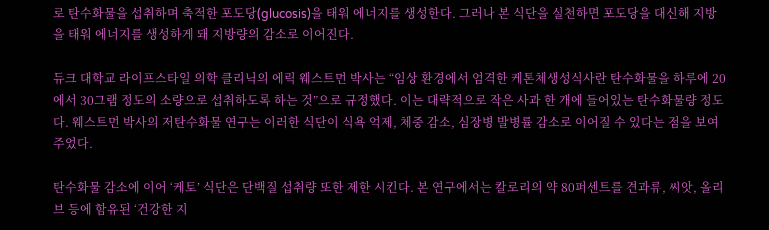로 탄수화물을 섭취하며 축적한 포도당(glucosis)을 태워 에너지를 생성한다. 그러나 본 식단을 실천하면 포도당을 대신해 지방을 태워 에너지를 생성하게 돼 지방량의 감소로 이어진다.

듀크 대학교 라이프스타일 의학 클리닉의 에릭 웨스트먼 박사는 “임상 환경에서 엄격한 케톤체생성식사란 탄수화물을 하루에 20에서 30그램 정도의 소량으로 섭취하도록 하는 것”으로 규정했다. 이는 대략적으로 작은 사과 한 개에 들어있는 탄수화물량 정도다. 웨스트먼 박사의 저탄수화물 연구는 이러한 식단이 식욕 억제, 체중 감소, 심장병 발병률 감소로 이어질 수 있다는 점을 보여주었다.

탄수화물 감소에 이어 ‘케토’ 식단은 단백질 섭취량 또한 제한 시킨다. 본 연구에서는 칼로리의 약 80퍼센트를 견과류, 씨앗, 올리브 등에 함유된 ‘건강한 지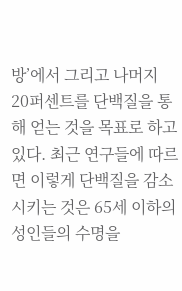방’에서 그리고 나머지 20퍼센트를 단백질을 통해 얻는 것을 목표로 하고 있다. 최근 연구들에 따르면 이렇게 단백질을 감소시키는 것은 65세 이하의 성인들의 수명을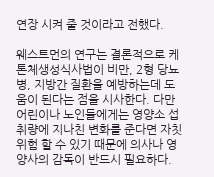연장 시켜 줄 것이라고 전했다.

웨스트먼의 연구는 결론적으로 케톤체생성식사법이 비만, 2형 당뇨병, 지방간 질환을 예방하는데 도움이 된다는 점을 시사한다. 다만 어린이나 노인들에게는 영양소 섭취량에 지나친 변화를 준다면 자칫 위험 할 수 있기 때문에 의사나 영양사의 감독이 반드시 필요하다.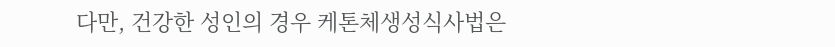다만, 건강한 성인의 경우 케톤체생성식사법은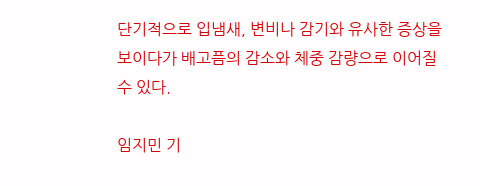단기적으로 입냄새, 변비나 감기와 유사한 증상을 보이다가 배고픔의 감소와 체중 감량으로 이어질 수 있다.

임지민 기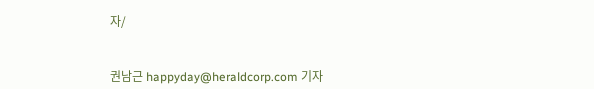자/


권남근 happyday@heraldcorp.com 기자